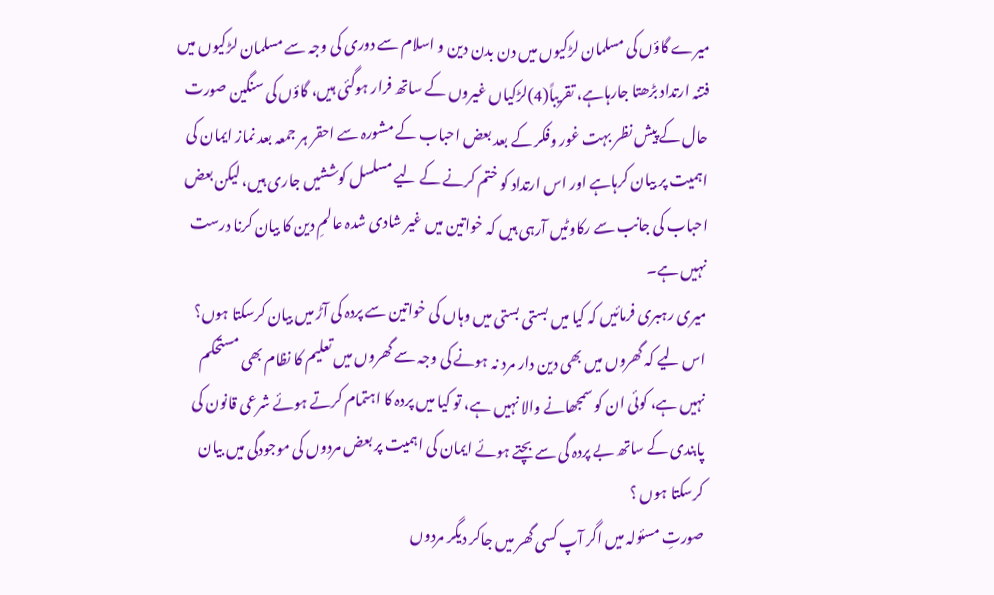میرے گاؤں کی مسلمان لڑکیوں میں دن بدن دین و اسلام سے دوری کی وجہ سے مسلمان لڑکیوں میں فتنہ ارتداد بڑھتا جارہاہے، تقریباً(4)لڑکیاں غیروں کے ساتھ فرار ہوگئی ہیں، گاؤں کی سنگین صورت حال کے پیش نظر بہت غور وفکر کے بعد بعض احباب کے مشورہ سے احقر ہر جمعہ بعد نماز ایمان کی اہمیت پر بیان کرہاہے اور اس ارتداد کو ختم کرنے کے لیے مسلسل کوششیں جاری ہیں، لیکن بعض احباب کی جانب سے رکاوٹیں آرہی ہیں کہ خواتین میں غیر شادی شدہ عالمِ دین کا بیان کرنا درست نہیں ہے۔
میری رہبری فرمائیں کہ کیا میں بستی بستی میں وہاں کی خواتین سے پردہ کی آڑ میں بیان کرسکتا ہوں؟ اس لیے کہ گھروں میں بھی دین دار مرد نہ ہونے کی وجہ سے گھروں میں تعلیم کا نظام بھی مستحکم نہیں ہے، کوئی ان کو سمجھانے والا نہیں ہے، تو کیا میں پردہ کا اہتمام کرتے ہوئے شرعی قانون کی پابندی کے ساتھ بے پردہ گی سے بچتے ہوئے ایمان کی اہمیت پر بعض مردوں کی موجودگی میں بیان کرسکتا ہوں ؟
صورتِ مسئولہ میں اگر آپ کسی گھر میں جاکر دیگر مردوں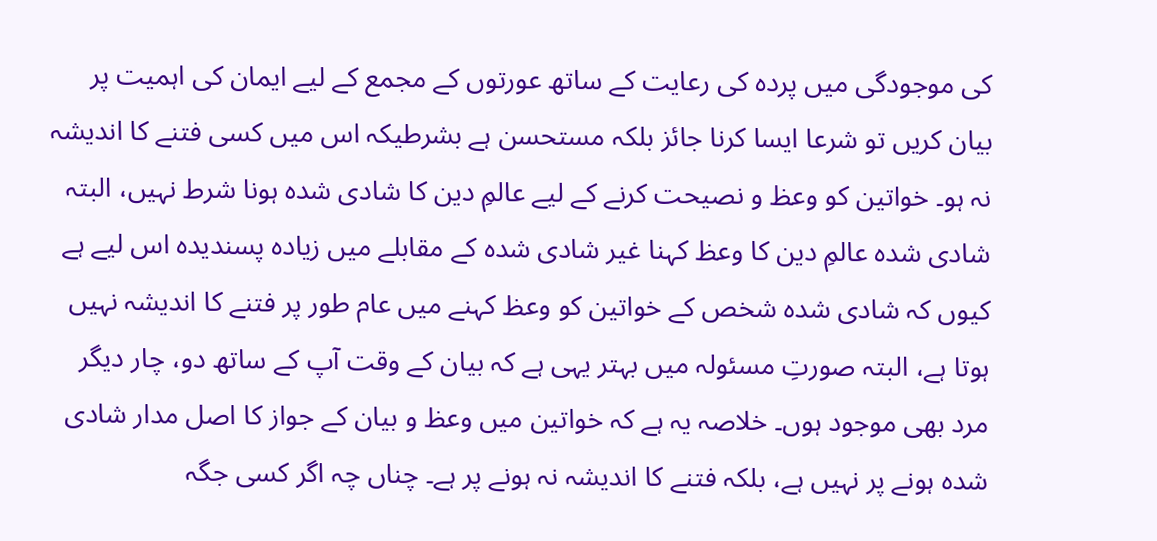کی موجودگی میں پردہ کی رعایت کے ساتھ عورتوں کے مجمع کے لیے ایمان کی اہمیت پر بیان کریں تو شرعا ایسا کرنا جائز بلکہ مستحسن ہے بشرطیکہ اس میں کسی فتنے کا اندیشہ نہ ہو۔ خواتین کو وعظ و نصیحت کرنے کے لیے عالمِ دین کا شادی شدہ ہونا شرط نہیں، البتہ شادی شدہ عالمِ دین کا وعظ کہنا غیر شادی شدہ کے مقابلے میں زیادہ پسندیدہ اس لیے ہے کیوں کہ شادی شدہ شخص کے خواتین کو وعظ کہنے میں عام طور پر فتنے کا اندیشہ نہیں ہوتا ہے، البتہ صورتِ مسئولہ میں بہتر یہی ہے کہ بیان کے وقت آپ کے ساتھ دو، چار دیگر مرد بھی موجود ہوں۔ خلاصہ یہ ہے کہ خواتین میں وعظ و بیان کے جواز کا اصل مدار شادی شدہ ہونے پر نہیں ہے، بلکہ فتنے کا اندیشہ نہ ہونے پر ہے۔ چناں چہ اگر کسی جگہ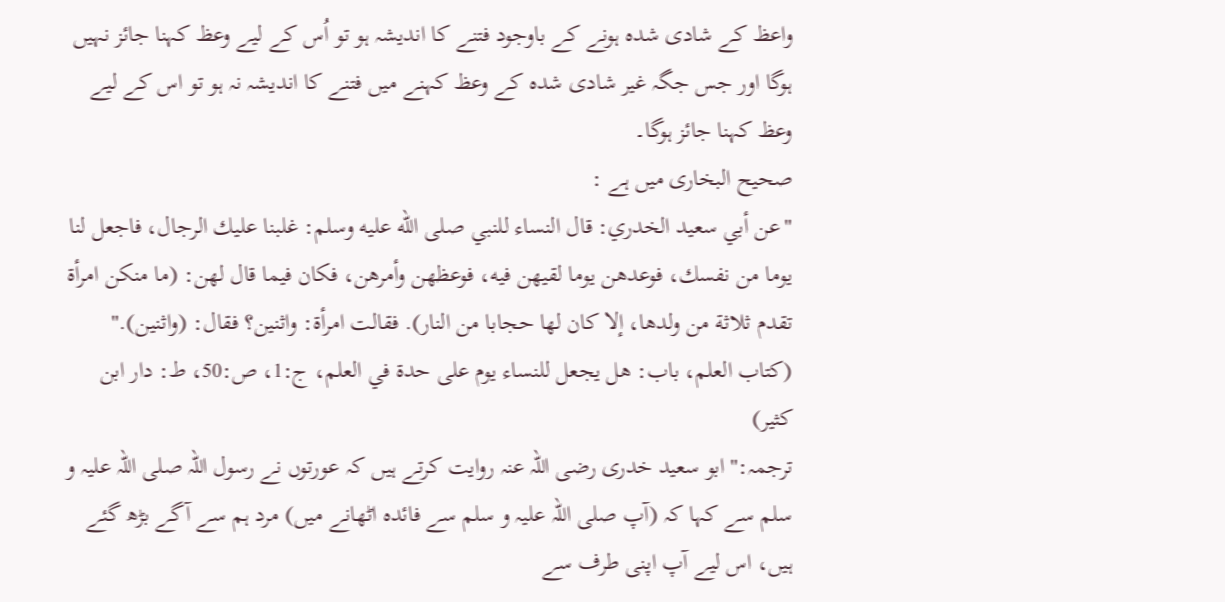واعظ کے شادی شدہ ہونے کے باوجود فتنے کا اندیشہ ہو تو اُس کے لیے وعظ کہنا جائز نہیں ہوگا اور جس جگہ غیر شادی شدہ کے وعظ کہنے میں فتنے کا اندیشہ نہ ہو تو اس کے لیے وعظ کہنا جائز ہوگا۔
صحیح البخاری میں ہے :
"عن أبي سعيد الخدري: قال النساء للنبي صلى الله عليه وسلم: غلبنا عليك الرجال، فاجعل لنا يوما من نفسك، فوعدهن يوما لقيهن فيه، فوعظهن وأمرهن، فكان فيما قال لهن: (ما منكن امرأة تقدم ثلاثة من ولدها، إلا كان لها حجابا من النار). فقالت امرأة: واثنين؟ فقال: (واثنين)."
(كتاب العلم، باب: هل يجعل للنساء يوم على حدة في العلم، ج:1، ص:50، ط: دار ابن كثير)
ترجمہ:"ابو سعید خدری رضی اللہ عنہ روایت کرتے ہیں کہ عورتوں نے رسول اللہ صلی اللہ علیہ و سلم سے کہا کہ (آپ صلی اللہ علیہ و سلم سے فائدہ اٹھانے میں) مرد ہم سے آگے بڑھ گئے ہیں، اس لیے آپ اپنی طرف سے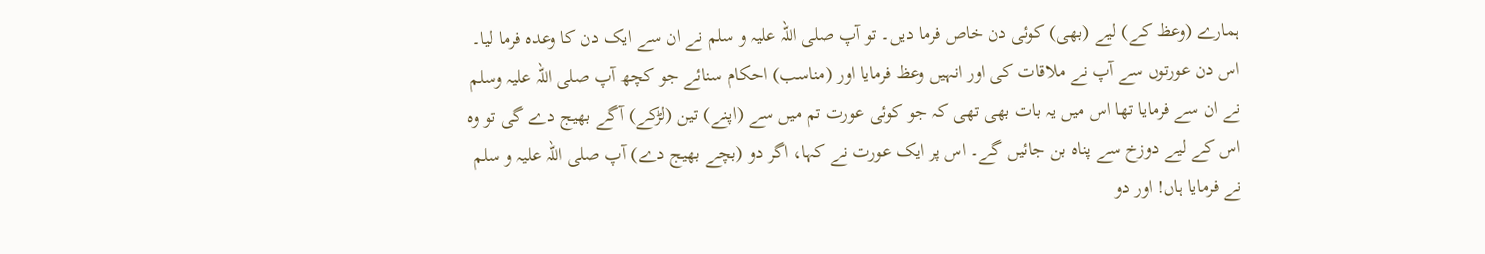ہمارے (وعظ کے) لیے (بھی) کوئی دن خاص فرما دیں۔ تو آپ صلی اللہ علیہ و سلم نے ان سے ایک دن کا وعدہ فرما لیا۔ اس دن عورتوں سے آپ نے ملاقات کی اور انہیں وعظ فرمایا اور (مناسب) احکام سنائے جو کچھ آپ صلی اللہ علیہ وسلم نے ان سے فرمایا تھا اس میں یہ بات بھی تھی کہ جو کوئی عورت تم میں سے (اپنے) تین (لڑکے) آگے بھیج دے گی تو وہ اس کے لیے دوزخ سے پناہ بن جائیں گے۔ اس پر ایک عورت نے کہا، اگر دو (بچے بھیج دے) آپ صلی اللہ علیہ و سلم نے فرمایا ہاں! اور دو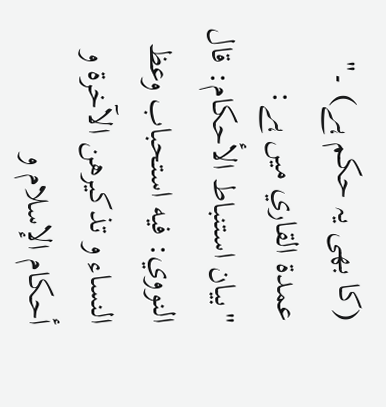(کا بھی یہ حکم ہے) ۔"
عمدة القاري میں ہے:
"بيان استنباط الأحكام: قال النووي: فيه استحباب وعظ النساء و تذكيرهن الآخرة و أحكام الإسلام و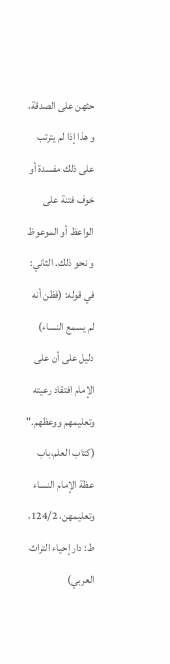حثهن علی الصدقة، و هذا إذا لم يترتب علی ذلك مفسدة أو خوف فتنة علی الواعظ أو الموعوظ و نحو ذلك. الثاني: في قوله: (فظن أنه لم يسمع النساء) دليل على أن على الإمام افتقاد رعيته وتعليمهم ووعظهم."
(كتاب العلم،باب عظة الإمام النساء وتعليمهن، 124/2، ط: دار إحياء التراث العربي)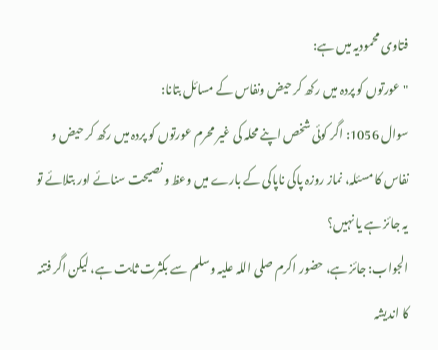فتاوی محمودیہ میں ہے:
"عورتوں کو پردہ میں رکھ کر حیض ونفاس کے مسائل بتانا:
سوال 1056: اگر کوئی شخص اپنے محلہ کی غیر محرم عورتوں کو پردہ میں رکھ کر حیض و نفاس کا مسئلہ، نماز روزہ پاکی ناپاکی کے بارے میں وعظ و نصیحت سنائے اور بتلائے تو یہ جائز ہے یا نہیں؟
الجواب: جائز ہے، حضور اکرم صلی اللہ علیہ وسلم سے بکثرت ثابت ہے، لیکن اگر فتنہ کا اندیشہ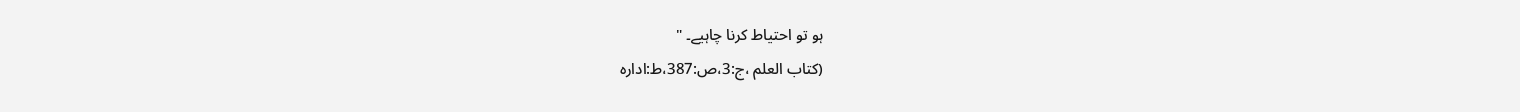ہو تو احتیاط کرنا چاہیے۔ "
(کتاب العلم ،ج:3،ص:387،ط:ادارہ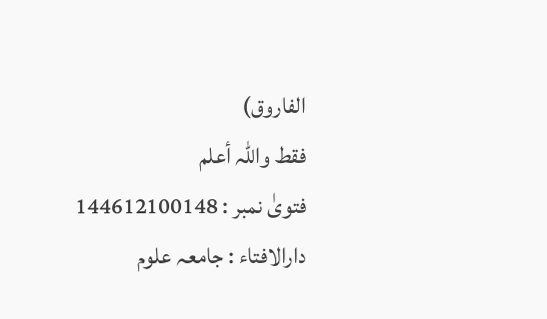الفاروق)
فقط واللہ أعلم
فتویٰ نمبر : 144612100148
دارالافتاء : جامعہ علوم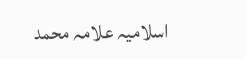اسلامیہ علامہ محمد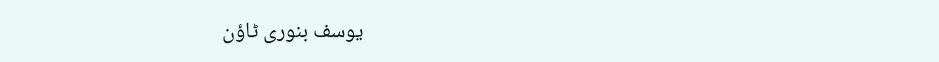یوسف بنوری ٹاؤن